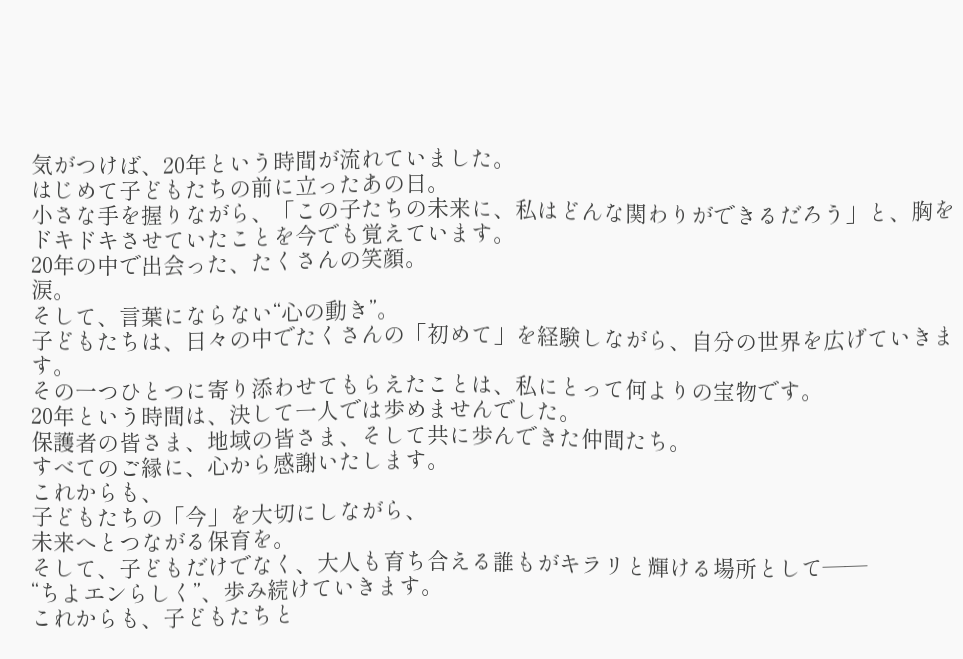気がつけば、20年という時間が流れていました。
はじめて子どもたちの前に立ったあの日。
小さな手を握りながら、「この子たちの未来に、私はどんな関わりができるだろう」と、胸をドキドキさせていたことを今でも覚えています。
20年の中で出会った、たくさんの笑顔。
涙。
そして、言葉にならない“心の動き”。
子どもたちは、日々の中でたくさんの「初めて」を経験しながら、自分の世界を広げていきます。
その一つひとつに寄り添わせてもらえたことは、私にとって何よりの宝物です。
20年という時間は、決して一人では歩めませんでした。
保護者の皆さま、地域の皆さま、そして共に歩んできた仲間たち。
すべてのご縁に、心から感謝いたします。
これからも、
子どもたちの「今」を大切にしながら、
未来へとつながる保育を。
そして、子どもだけでなく、大人も育ち合える誰もがキラリと輝ける場所として——
“ちよエンらしく”、歩み続けていきます。
これからも、子どもたちと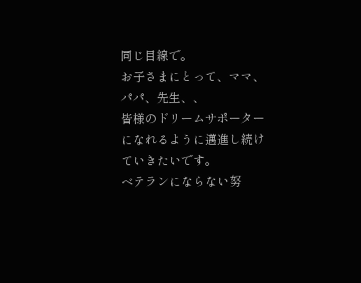同じ目線で。
お子さまにとって、ママ、パパ、先生、、
皆様のドリームサポーターになれるように邁進し続けていきたいです。
ベテランにならない努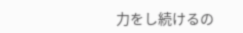力をし続けるの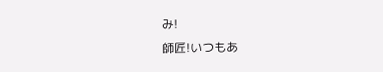み!
師匠!いつもあ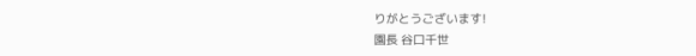りがとうございます!
園長 谷口千世